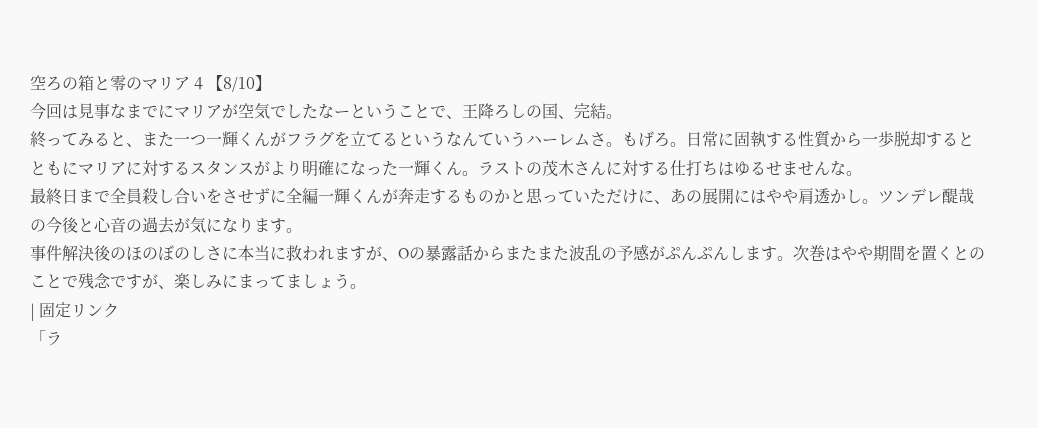空ろの箱と零のマリア 4 【8/10】
今回は見事なまでにマリアが空気でしたなーということで、王降ろしの国、完結。
終ってみると、また一つ一輝くんがフラグを立てるというなんていうハーレムさ。もげろ。日常に固執する性質から一歩脱却するとともにマリアに対するスタンスがより明確になった一輝くん。ラストの茂木さんに対する仕打ちはゆるせませんな。
最終日まで全員殺し合いをさせずに全編一輝くんが奔走するものかと思っていただけに、あの展開にはやや肩透かし。ツンデレ醍哉の今後と心音の過去が気になります。
事件解決後のほのぼのしさに本当に救われますが、Oの暴露話からまたまた波乱の予感がぷんぷんします。次巻はやや期間を置くとのことで残念ですが、楽しみにまってましょう。
| 固定リンク
「ラ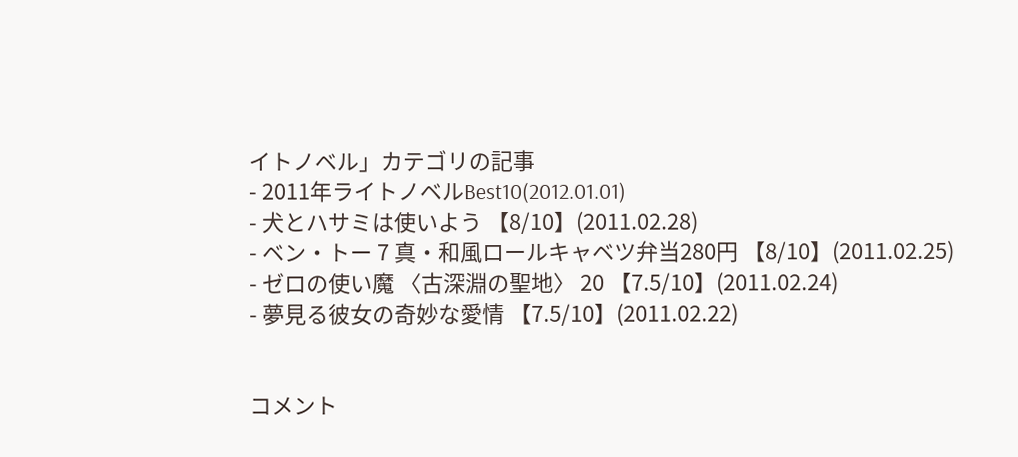イトノベル」カテゴリの記事
- 2011年ライトノベルBest10(2012.01.01)
- 犬とハサミは使いよう 【8/10】(2011.02.28)
- ベン・トー 7 真・和風ロールキャベツ弁当280円 【8/10】(2011.02.25)
- ゼロの使い魔 〈古深淵の聖地〉 20 【7.5/10】(2011.02.24)
- 夢見る彼女の奇妙な愛情 【7.5/10】(2011.02.22)


コメント